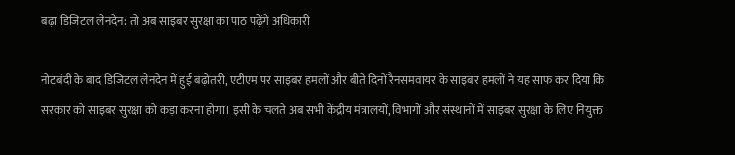बढ़ा डिजिटल लेनदेन: तो अब साइबर सुरक्षा का पाठ पढ़ेंगे अधिकारी

नोटबंदी के बाद डिजिटल लेनदेन में हुई बढ़ोतरी, एटीएम पर साइबर हमलों और बीते दिनों रैनसमवायर के साइबर हमलों ने यह साफ कर दिया कि सरकार को साइबर सुरक्षा को कड़ा करना होगा। इसी के चलते अब सभी केंद्रीय मंत्रालयों, विभागों और संस्थानों में साइबर सुरक्षा के लिए नियुक्त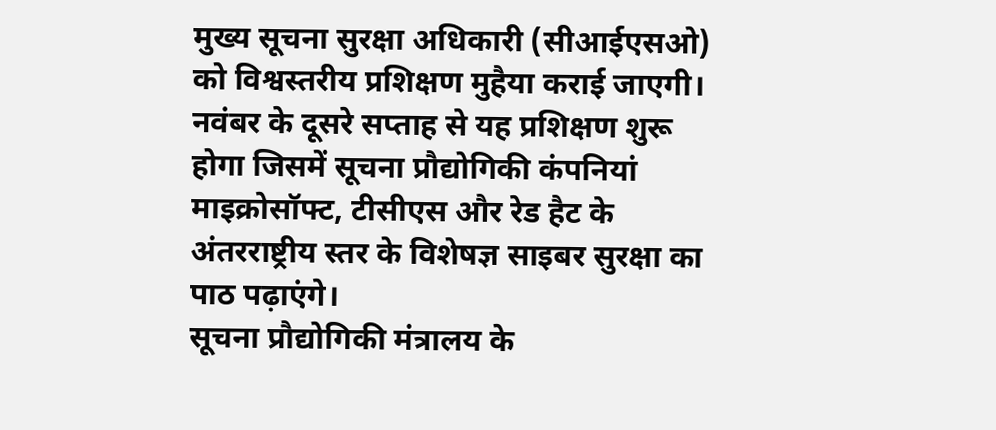मुख्य सूचना सुरक्षा अधिकारी (सीआईएसओ) को विश्वस्तरीय प्रशिक्षण मुहैया कराई जाएगी। नवंबर के दूसरे सप्ताह से यह प्रशिक्षण शुरू होगा जिसमें सूचना प्रौद्योगिकी कंपनियां माइक्रोसॉफ्ट, टीसीएस और रेड हैट के अंतरराष्ट्रीय स्तर के विशेषज्ञ साइबर सुरक्षा का पाठ पढ़ाएंगे।
सूचना प्रौद्योगिकी मंत्रालय के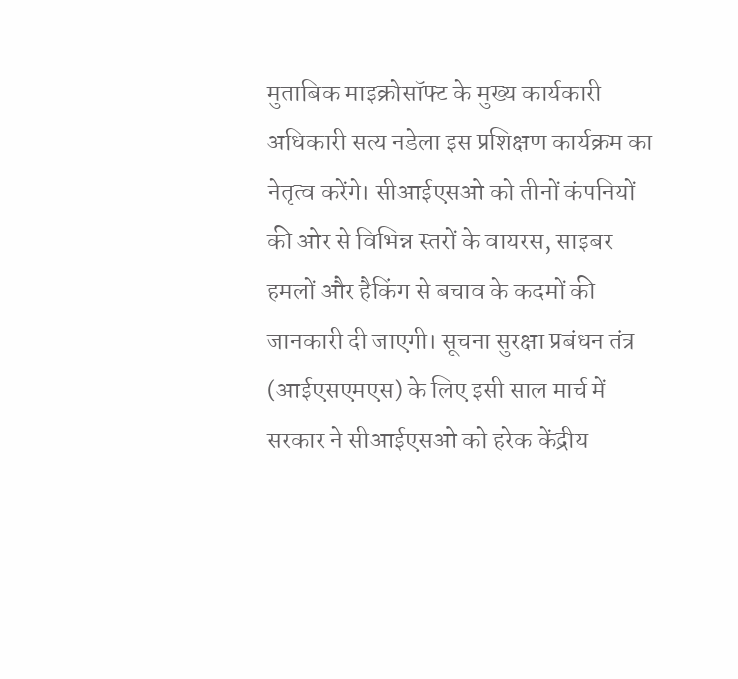मुताबिक माइक्रोसॉफ्ट के मुख्य कार्यकारी अधिकारी सत्य नडेला इस प्रशिक्षण कार्यक्रम का नेतृत्व करेंगे। सीआईएसओ को तीनों कंपनियों की ओर से विभिन्न स्तरों के वायरस, साइबर हमलों और हैकिंग से बचाव के कदमों की जानकारी दी जाएगी। सूचना सुरक्षा प्रबंधन तंत्र (आईएसएमएस) के लिए इसी साल मार्च में सरकार ने सीआईएसओ को हरेक केंद्रीय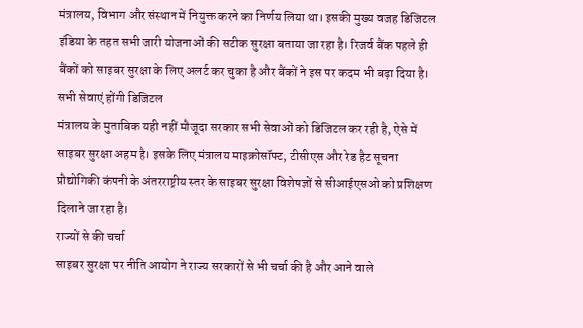मंत्रालय, विभाग और संस्थान में नियुक्त करने का निर्णय लिया था। इसकी मुख्य वजह डिजिटल इंडिया के तहत सभी जारी योजनाओं की सटीक सुरक्षा बताया जा रहा है। रिजर्व बैंक पहले ही बैंकों को साइबर सुरक्षा के लिए अलर्ट कर चुका है और बैंकों ने इस पर कदम भी बढ़ा दिया है।
सभी सेवाएं होंगी डिजिटल
मंत्रालय के मुताबिक यही नहीं मौजूदा सरकार सभी सेवाओं को डिजिटल कर रही है, ऐसे में साइबर सुरक्षा अहम है। इसके लिए मंत्रालय माइक्रोसॉफ्ट, टीसीएस और रेड हैट सूचना प्रौद्योगिकी कंपनी के अंतरराष्ट्रीय स्तर के साइबर सुरक्षा विशेषज्ञों से सीआईएसओ को प्रशिक्षण दिलाने जा रहा है।
राज्यों से की चर्चा
साइबर सुरक्षा पर नीति आयोग ने राज्य सरकारों से भी चर्चा की है और आने वाले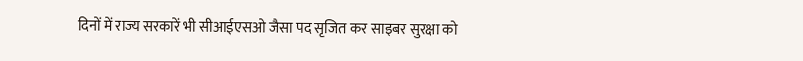दिनों में राज्य सरकारें भी सीआईएसओ जैसा पद सृजित कर साइबर सुरक्षा को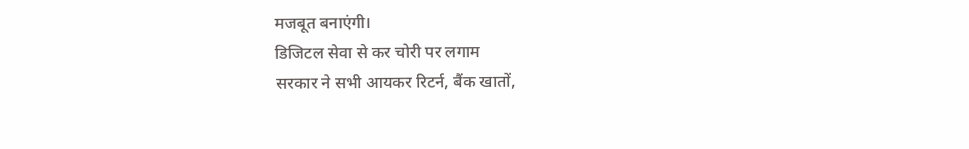मजबूत बनाएंगी।
डिजिटल सेवा से कर चोरी पर लगाम
सरकार ने सभी आयकर रिटर्न, बैंक खातों,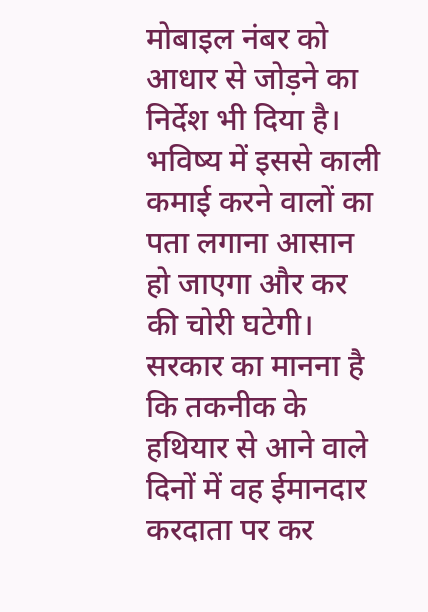मोबाइल नंबर को आधार से जोड़ने का निर्देश भी दिया है। भविष्य में इससे काली कमाई करने वालों का पता लगाना आसान हो जाएगा और कर की चोरी घटेगी। सरकार का मानना है कि तकनीक के हथियार से आने वाले दिनों में वह ईमानदार करदाता पर कर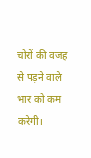चोरों की वजह से पड़ने वाले भार को कम करेगी।